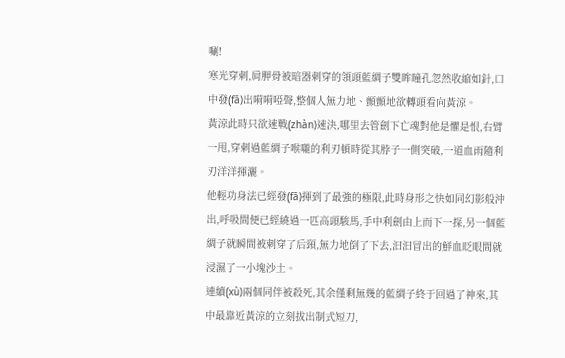唰!
寒光穿刺,肩胛骨被暗器刺穿的領頭藍綢子雙眸瞳孔忽然收縮如針,口中發(fā)出嗬嗬啞聲,整個人無力地、顫顫地欲轉頭看向黃涼。
黃涼此時只欲速戰(zhàn)速決,哪里去管劍下亡魂對他是懼是恨,右臂一甩,穿刺過藍綢子喉嚨的利刃頓時從其脖子一側突破,一道血雨隨利刃洋洋揮灑。
他輕功身法已經發(fā)揮到了最強的極限,此時身形之快如同幻影般沖出,呼吸間便已經繞過一匹高頭駿馬,手中利劍由上而下一探,另一個藍綢子就瞬間被刺穿了后頸,無力地倒了下去,汩汩冒出的鮮血眨眼間就浸濕了一小塊沙土。
連續(xù)兩個同伴被殺死,其余僅剩無幾的藍綢子終于回過了神來,其中最靠近黃涼的立刻拔出制式短刀,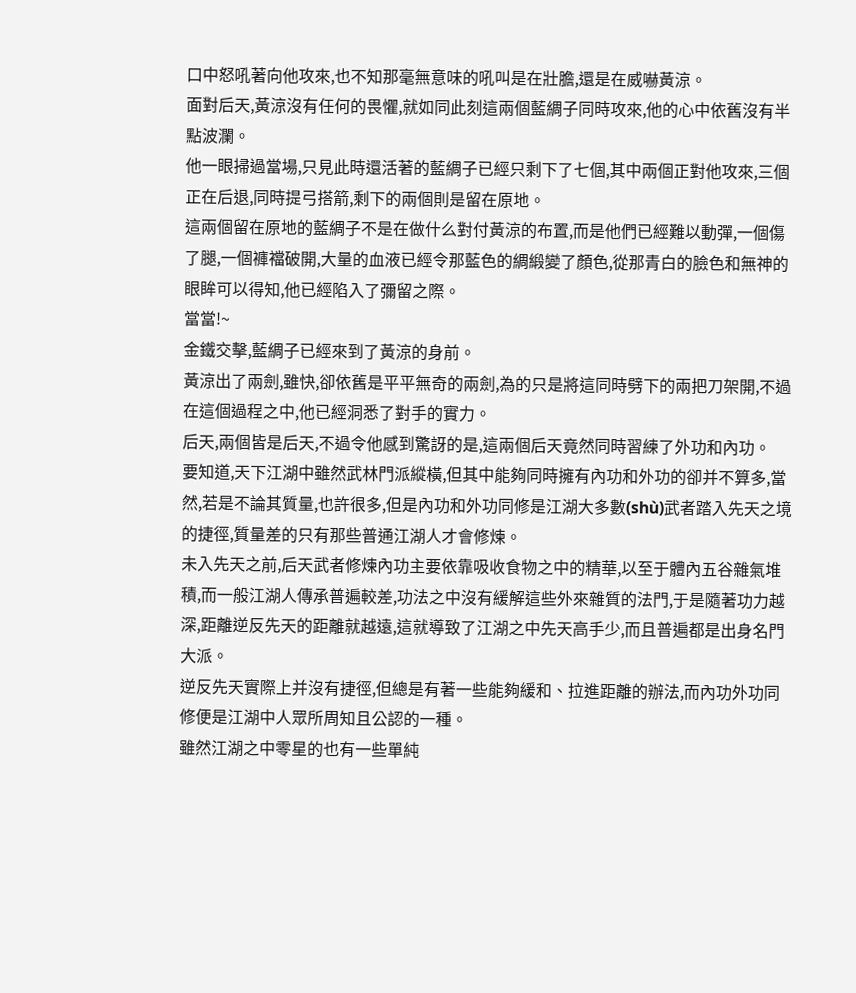口中怒吼著向他攻來,也不知那毫無意味的吼叫是在壯膽,還是在威嚇黃涼。
面對后天,黃涼沒有任何的畏懼,就如同此刻這兩個藍綢子同時攻來,他的心中依舊沒有半點波瀾。
他一眼掃過當場,只見此時還活著的藍綢子已經只剩下了七個,其中兩個正對他攻來,三個正在后退,同時提弓搭箭,剩下的兩個則是留在原地。
這兩個留在原地的藍綢子不是在做什么對付黃涼的布置,而是他們已經難以動彈,一個傷了腿,一個褲襠破開,大量的血液已經令那藍色的綢緞變了顏色,從那青白的臉色和無神的眼眸可以得知,他已經陷入了彌留之際。
當當!~
金鐵交擊,藍綢子已經來到了黃涼的身前。
黃涼出了兩劍,雖快,卻依舊是平平無奇的兩劍,為的只是將這同時劈下的兩把刀架開,不過在這個過程之中,他已經洞悉了對手的實力。
后天,兩個皆是后天,不過令他感到驚訝的是,這兩個后天竟然同時習練了外功和內功。
要知道,天下江湖中雖然武林門派縱橫,但其中能夠同時擁有內功和外功的卻并不算多,當然,若是不論其質量,也許很多,但是內功和外功同修是江湖大多數(shù)武者踏入先天之境的捷徑,質量差的只有那些普通江湖人才會修煉。
未入先天之前,后天武者修煉內功主要依靠吸收食物之中的精華,以至于體內五谷雜氣堆積,而一般江湖人傳承普遍較差,功法之中沒有緩解這些外來雜質的法門,于是隨著功力越深,距離逆反先天的距離就越遠,這就導致了江湖之中先天高手少,而且普遍都是出身名門大派。
逆反先天實際上并沒有捷徑,但總是有著一些能夠緩和、拉進距離的辦法,而內功外功同修便是江湖中人眾所周知且公認的一種。
雖然江湖之中零星的也有一些單純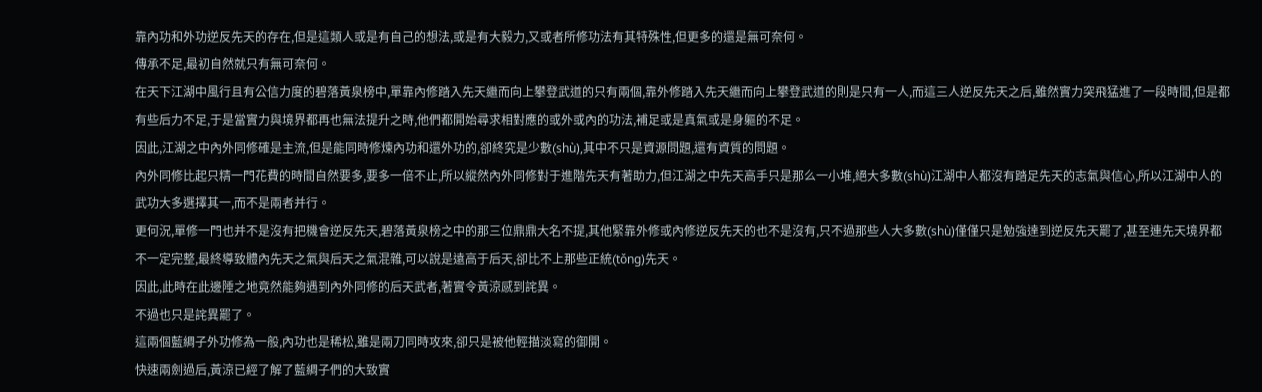靠內功和外功逆反先天的存在,但是這類人或是有自己的想法,或是有大毅力,又或者所修功法有其特殊性,但更多的還是無可奈何。
傳承不足,最初自然就只有無可奈何。
在天下江湖中風行且有公信力度的碧落黃泉榜中,單靠內修踏入先天繼而向上攀登武道的只有兩個,靠外修踏入先天繼而向上攀登武道的則是只有一人,而這三人逆反先天之后,雖然實力突飛猛進了一段時間,但是都有些后力不足,于是當實力與境界都再也無法提升之時,他們都開始尋求相對應的或外或內的功法,補足或是真氣或是身軀的不足。
因此,江湖之中內外同修確是主流,但是能同時修煉內功和還外功的,卻終究是少數(shù),其中不只是資源問題,還有資質的問題。
內外同修比起只精一門花費的時間自然要多,要多一倍不止,所以縱然內外同修對于進階先天有著助力,但江湖之中先天高手只是那么一小堆,絕大多數(shù)江湖中人都沒有踏足先天的志氣與信心,所以江湖中人的武功大多選擇其一,而不是兩者并行。
更何況,單修一門也并不是沒有把機會逆反先天,碧落黃泉榜之中的那三位鼎鼎大名不提,其他緊靠外修或內修逆反先天的也不是沒有,只不過那些人大多數(shù)僅僅只是勉強達到逆反先天罷了,甚至連先天境界都不一定完整,最終導致體內先天之氣與后天之氣混雜,可以說是遠高于后天,卻比不上那些正統(tǒng)先天。
因此,此時在此邊陲之地竟然能夠遇到內外同修的后天武者,著實令黃涼感到詫異。
不過也只是詫異罷了。
這兩個藍綢子外功修為一般,內功也是稀松,雖是兩刀同時攻來,卻只是被他輕描淡寫的御開。
快速兩劍過后,黃涼已經了解了藍綢子們的大致實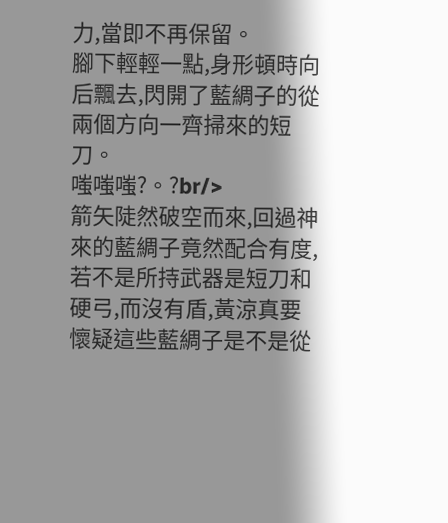力,當即不再保留。
腳下輕輕一點,身形頓時向后飄去,閃開了藍綢子的從兩個方向一齊掃來的短刀。
嗤嗤嗤?。?br/>
箭矢陡然破空而來,回過神來的藍綢子竟然配合有度,若不是所持武器是短刀和硬弓,而沒有盾,黃涼真要懷疑這些藍綢子是不是從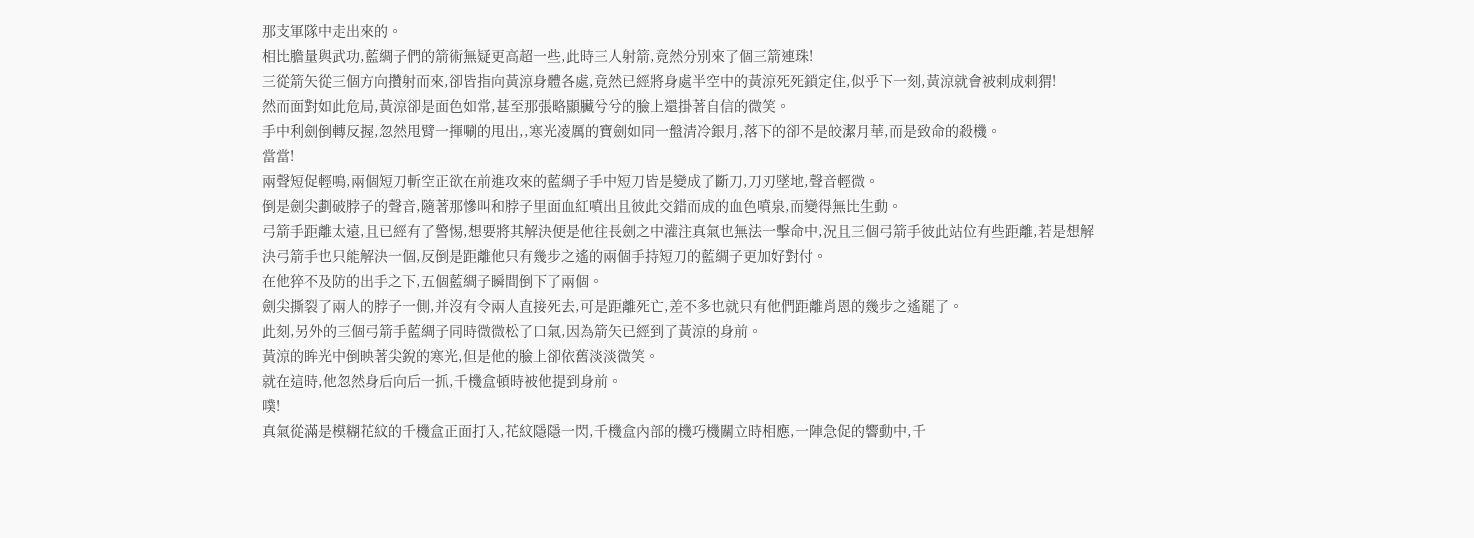那支軍隊中走出來的。
相比膽量與武功,藍綢子們的箭術無疑更高超一些,此時三人射箭,竟然分別來了個三箭連珠!
三從箭矢從三個方向攢射而來,卻皆指向黃涼身體各處,竟然已經將身處半空中的黃涼死死鎖定住,似乎下一刻,黃涼就會被刺成刺猬!
然而面對如此危局,黃涼卻是面色如常,甚至那張略顯臟兮兮的臉上還掛著自信的微笑。
手中利劍倒轉反握,忽然甩臂一揮唰的甩出,,寒光凌厲的寶劍如同一盤清冷銀月,落下的卻不是皎潔月華,而是致命的殺機。
當當!
兩聲短促輕鳴,兩個短刀斬空正欲在前進攻來的藍綢子手中短刀皆是變成了斷刀,刀刃墜地,聲音輕微。
倒是劍尖劃破脖子的聲音,隨著那慘叫和脖子里面血紅噴出且彼此交錯而成的血色噴泉,而變得無比生動。
弓箭手距離太遠,且已經有了警惕,想要將其解決便是他往長劍之中灌注真氣也無法一擊命中,況且三個弓箭手彼此站位有些距離,若是想解決弓箭手也只能解決一個,反倒是距離他只有幾步之遙的兩個手持短刀的藍綢子更加好對付。
在他猝不及防的出手之下,五個藍綢子瞬間倒下了兩個。
劍尖撕裂了兩人的脖子一側,并沒有令兩人直接死去,可是距離死亡,差不多也就只有他們距離肖恩的幾步之遙罷了。
此刻,另外的三個弓箭手藍綢子同時微微松了口氣,因為箭矢已經到了黃涼的身前。
黃涼的眸光中倒映著尖銳的寒光,但是他的臉上卻依舊淡淡微笑。
就在這時,他忽然身后向后一抓,千機盒頓時被他提到身前。
噗!
真氣從滿是模糊花紋的千機盒正面打入,花紋隱隱一閃,千機盒內部的機巧機關立時相應,一陣急促的響動中,千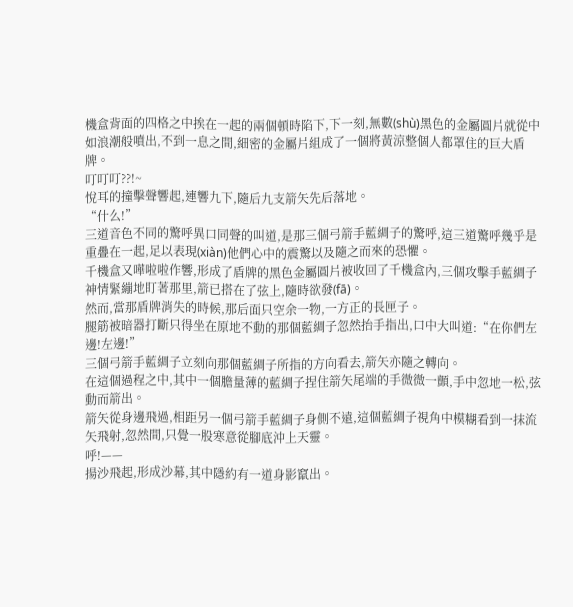機盒背面的四格之中挨在一起的兩個頓時陷下,下一刻,無數(shù)黑色的金屬圓片就從中如浪潮般噴出,不到一息之間,細密的金屬片組成了一個將黃涼整個人都罩住的巨大盾牌。
叮叮叮??!~
悅耳的撞擊聲響起,連響九下,隨后九支箭矢先后落地。
“什么!”
三道音色不同的驚呼異口同聲的叫道,是那三個弓箭手藍綢子的驚呼,這三道驚呼幾乎是重疊在一起,足以表現(xiàn)他們心中的震驚以及隨之而來的恐懼。
千機盒又嘩啦啦作響,形成了盾牌的黑色金屬圓片被收回了千機盒內,三個攻擊手藍綢子神情緊繃地盯著那里,箭已搭在了弦上,隨時欲發(fā)。
然而,當那盾牌消失的時候,那后面只空余一物,一方正的長匣子。
腿筋被暗器打斷只得坐在原地不動的那個藍綢子忽然抬手指出,口中大叫道:“在你們左邊!左邊!”
三個弓箭手藍綢子立刻向那個藍綢子所指的方向看去,箭矢亦隨之轉向。
在這個過程之中,其中一個膽量薄的藍綢子捏住箭矢尾端的手微微一顫,手中忽地一松,弦動而箭出。
箭矢從身邊飛過,相距另一個弓箭手藍綢子身側不遠,這個藍綢子視角中模糊看到一抹流矢飛射,忽然間,只覺一股寒意從腳底沖上天靈。
呼!——
揚沙飛起,形成沙幕,其中隱約有一道身影竄出。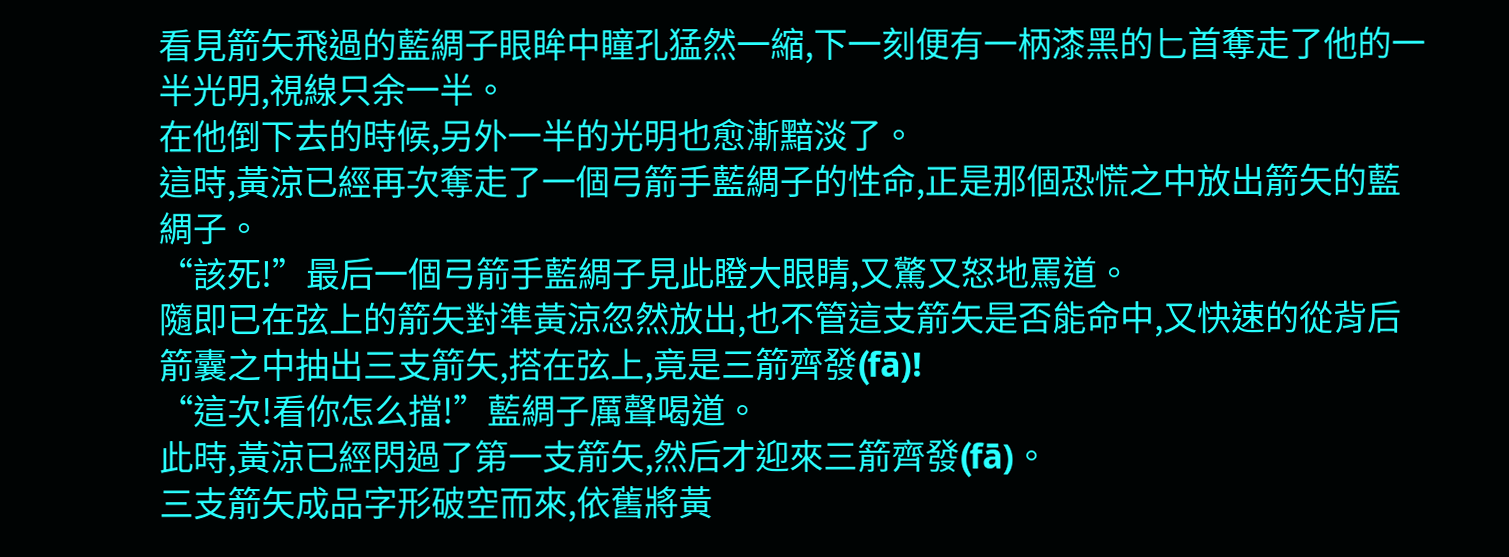看見箭矢飛過的藍綢子眼眸中瞳孔猛然一縮,下一刻便有一柄漆黑的匕首奪走了他的一半光明,視線只余一半。
在他倒下去的時候,另外一半的光明也愈漸黯淡了。
這時,黃涼已經再次奪走了一個弓箭手藍綢子的性命,正是那個恐慌之中放出箭矢的藍綢子。
“該死!”最后一個弓箭手藍綢子見此瞪大眼睛,又驚又怒地罵道。
隨即已在弦上的箭矢對準黃涼忽然放出,也不管這支箭矢是否能命中,又快速的從背后箭囊之中抽出三支箭矢,搭在弦上,竟是三箭齊發(fā)!
“這次!看你怎么擋!”藍綢子厲聲喝道。
此時,黃涼已經閃過了第一支箭矢,然后才迎來三箭齊發(fā)。
三支箭矢成品字形破空而來,依舊將黃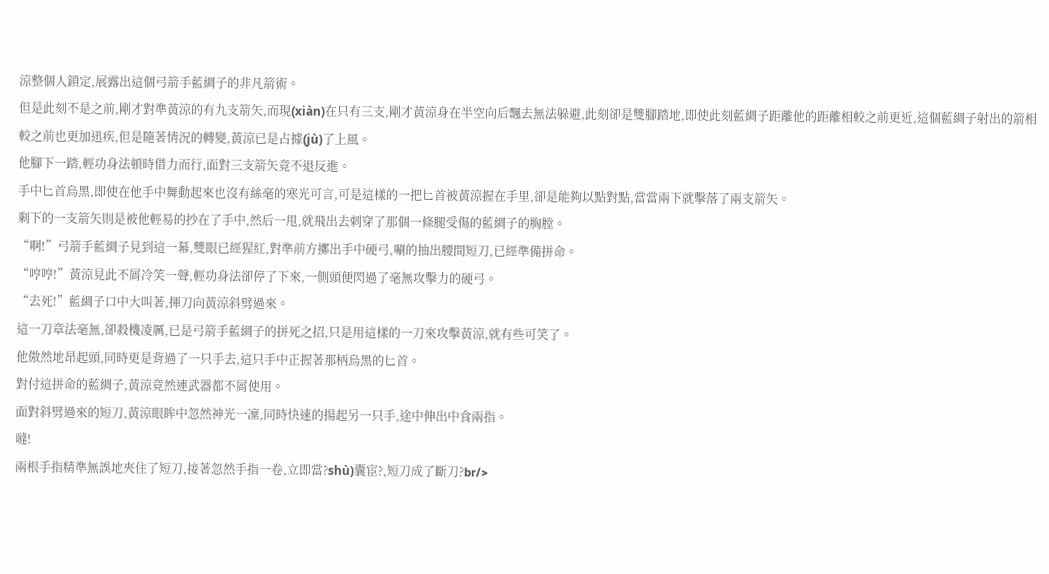涼整個人鎖定,展露出這個弓箭手藍綢子的非凡箭術。
但是此刻不是之前,剛才對準黃涼的有九支箭矢,而現(xiàn)在只有三支,剛才黃涼身在半空向后飄去無法躲避,此刻卻是雙腳踏地,即使此刻藍綢子距離他的距離相較之前更近,這個藍綢子射出的箭相較之前也更加迅疾,但是隨著情況的轉變,黃涼已是占據(jù)了上風。
他腳下一踏,輕功身法頓時借力而行,面對三支箭矢竟不退反進。
手中匕首烏黑,即使在他手中舞動起來也沒有絲毫的寒光可言,可是這樣的一把匕首被黃涼握在手里,卻是能夠以點對點,當當兩下就擊落了兩支箭矢。
剩下的一支箭矢則是被他輕易的抄在了手中,然后一甩,就飛出去刺穿了那個一條腿受傷的藍綢子的胸膛。
“啊!”弓箭手藍綢子見到這一幕,雙眼已經猩紅,對準前方擲出手中硬弓,唰的抽出腰間短刀,已經準備拼命。
“哼哼!”黃涼見此不屑冷笑一聲,輕功身法卻停了下來,一側頭便閃過了毫無攻擊力的硬弓。
“去死!”藍綢子口中大叫著,揮刀向黃涼斜劈過來。
這一刀章法毫無,卻殺機凌厲,已是弓箭手藍綢子的拼死之招,只是用這樣的一刀來攻擊黃涼,就有些可笑了。
他傲然地昂起頭,同時更是背過了一只手去,這只手中正握著那柄烏黑的匕首。
對付這拼命的藍綢子,黃涼竟然連武器都不屑使用。
面對斜劈過來的短刀,黃涼眼眸中忽然神光一凜,同時快速的揚起另一只手,途中伸出中食兩指。
噠!
兩根手指精準無誤地夾住了短刀,接著忽然手指一卷,立即當?shù)囊宦?,短刀成了斷刀?br/>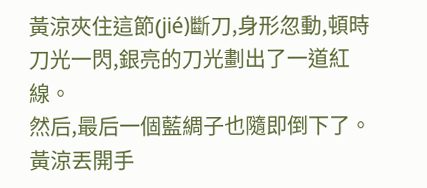黃涼夾住這節(jié)斷刀,身形忽動,頓時刀光一閃,銀亮的刀光劃出了一道紅線。
然后,最后一個藍綢子也隨即倒下了。
黃涼丟開手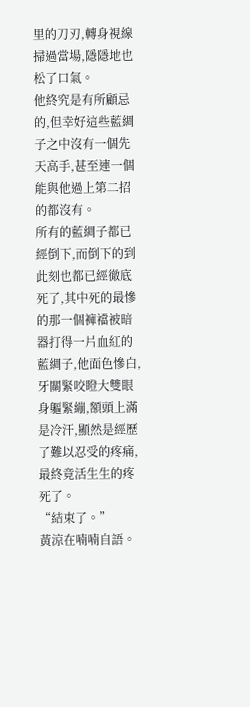里的刀刃,轉身視線掃過當場,隱隱地也松了口氣。
他終究是有所顧忌的,但幸好這些藍綢子之中沒有一個先天高手,甚至連一個能與他過上第二招的都沒有。
所有的藍綢子都已經倒下,而倒下的到此刻也都已經徹底死了,其中死的最慘的那一個褲襠被暗器打得一片血紅的藍綢子,他面色慘白,牙關緊咬瞪大雙眼身軀緊繃,額頭上滿是冷汗,顯然是經歷了難以忍受的疼痛,最終竟活生生的疼死了。
“結束了。”
黃涼在喃喃自語。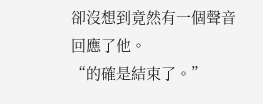卻沒想到竟然有一個聲音回應了他。
“的確是結束了。”